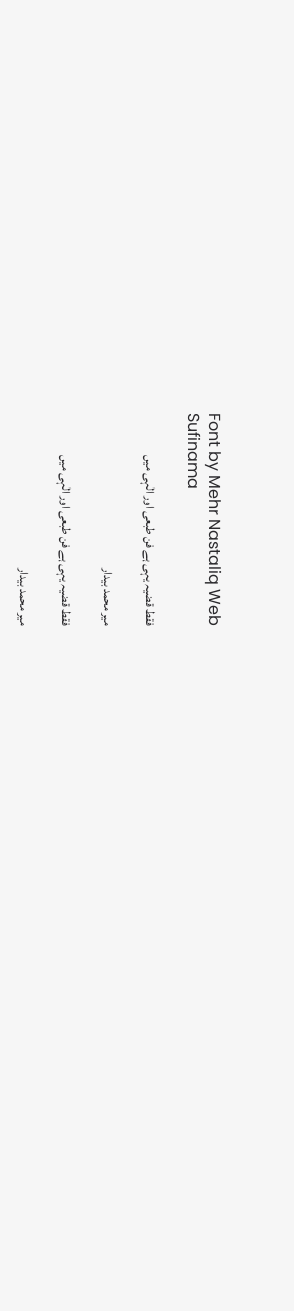Font by Mehr Nastaliq Web
Sufinama

فقط قضیہ یہی ہے فن طبعی اور الٰہی میں

میر محمد بیدار

فقط قضیہ یہی ہے فن طبعی اور الٰہی میں

میر محمد بیدار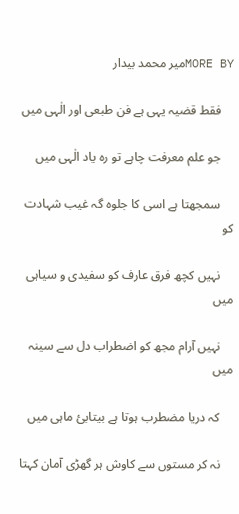MORE BYمیر محمد بیدار

    فقط قضیہ یہی ہے فن طبعی اور الٰہی میں

    جو علم معرفت چاہے تو رہ یاد الٰہی میں

    سمجھتا ہے اسی کا جلوہ گہ غیب شہادت کو

    نہیں کچھ فرق عارف کو سفیدی و سیاہی میں

    نہیں آرام مجھ کو اضطراب دل سے سینہ میں

    کہ دریا مضطرب ہوتا ہے بیتابیٔ ماہی میں

    نہ کر مستوں سے کاوش ہر گھڑی آمان کہتا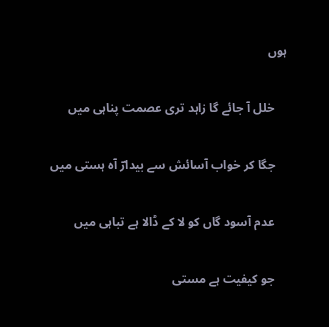ہوں

    خلل آ جائے گا زاہد تری عصمت پناہی میں

    جگا کر خواب آسائش سے بیدارؔ آہ ہستی میں

    عدم آسود گاں کو لا کے ڈالا ہے تباہی میں

    جو کیفیت ہے مستی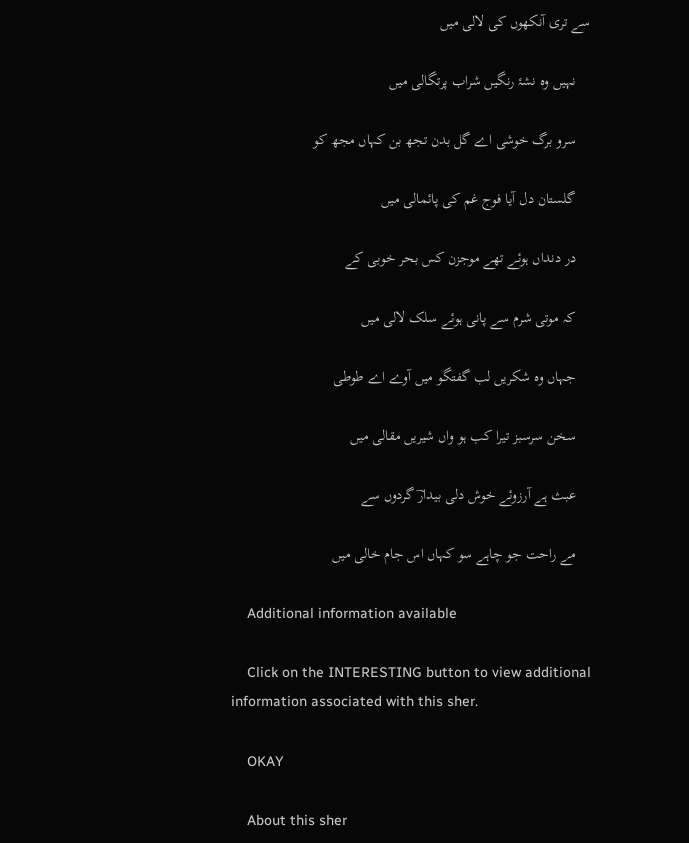سے تری آنکھوں کی لالی میں

    نہیں وہ نشۂ رنگیں شراب پرتگالی میں

    سرو برگ خوشی اے گل بدن تجھ بن کہاں مجھ کو

    گلستان دل آیا فوج غم کی پائمالی میں

    در دنداں ہوئے تھے موجزن کس بحر خوبی کے

    کہ موتی شرم سے پانی ہوئے سلک لالی میں

    جہاں وہ شکریں لب گفتگو میں آوے اے طوطی

    سخن سرسبز تیرا کب ہو واں شیریں مقالی میں

    عبث ہے آرزوئے خوش دلی بیدارؔ گردوں سے

    مے راحت جو چاہے سو کہاں اس جام خالی میں

    Additional information available

    Click on the INTERESTING button to view additional information associated with this sher.

    OKAY

    About this sher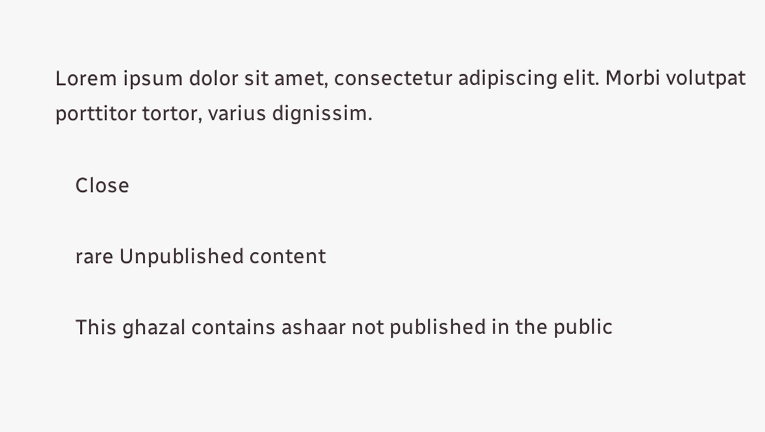Lorem ipsum dolor sit amet, consectetur adipiscing elit. Morbi volutpat porttitor tortor, varius dignissim.

    Close

    rare Unpublished content

    This ghazal contains ashaar not published in the public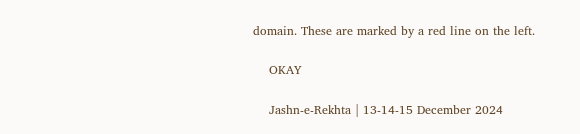domain. These are marked by a red line on the left.

    OKAY

    Jashn-e-Rekhta | 13-14-15 December 2024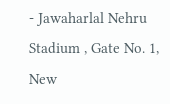- Jawaharlal Nehru Stadium , Gate No. 1, New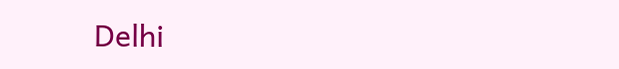Delhi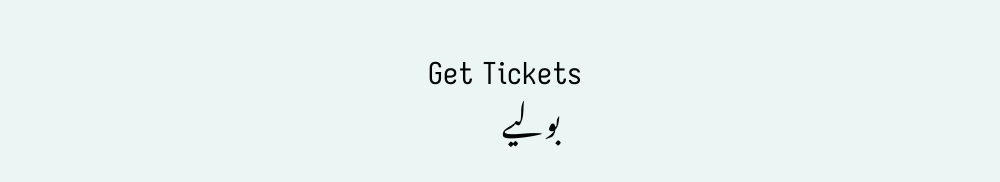Get Tickets
    بولیے